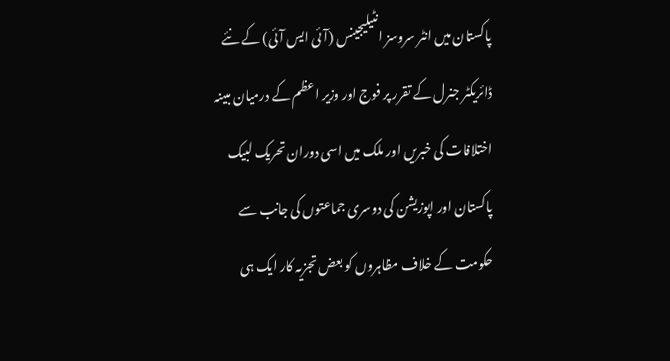پاکستان میں انٹر سروسز انٹیلیجینس (آئی ایس آئی) کے نئے ڈائریکٹر جنرل کے تقرر پر فوج اور وزیر اعظم کے درمیان مبینہ اختلافات کی خبریں اور ملک میں اسی دوران تحریک لبیک پاکستان اور اپوزیشن کی دوسری جماعتوں کی جانب سے حکومت کے خلاف مظاہروں کو بعض تجزیہ کار ایک ہی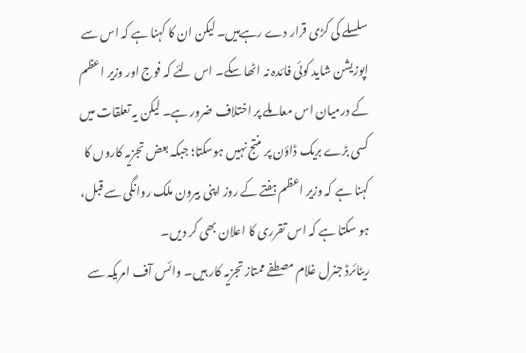سلسلے کی کڑی قرار دے رہےہیں۔ لیکن ان کا کہنا ہے کہ اس سے اپوزیشن شاید کوئی فائدہ نہ اٹھا سکے۔ اس لئے کہ فوج اور وزیر اعظم کے درمیان اس معاملے پر اختلاف ضرور ہے۔ لیکن یہ تعلقات میں کسی بڑے بریک ڈاؤن پر منتج نہیں ہوسکتا؛ جبکہ بعض تجزیہ کاروں کا کہنا ہے کہ وزیر اعظم ہفتے کے روز اپنی بیرون ملک روانگی سے قبل، ہو سکتا ہے کہ اس تقرری کا اعلان بھی کر دیں۔
ریٹائرڈ جنرل غلام مصطفے ممتاز تجزیہ کار ہیں۔ وائس آف امریکہ سے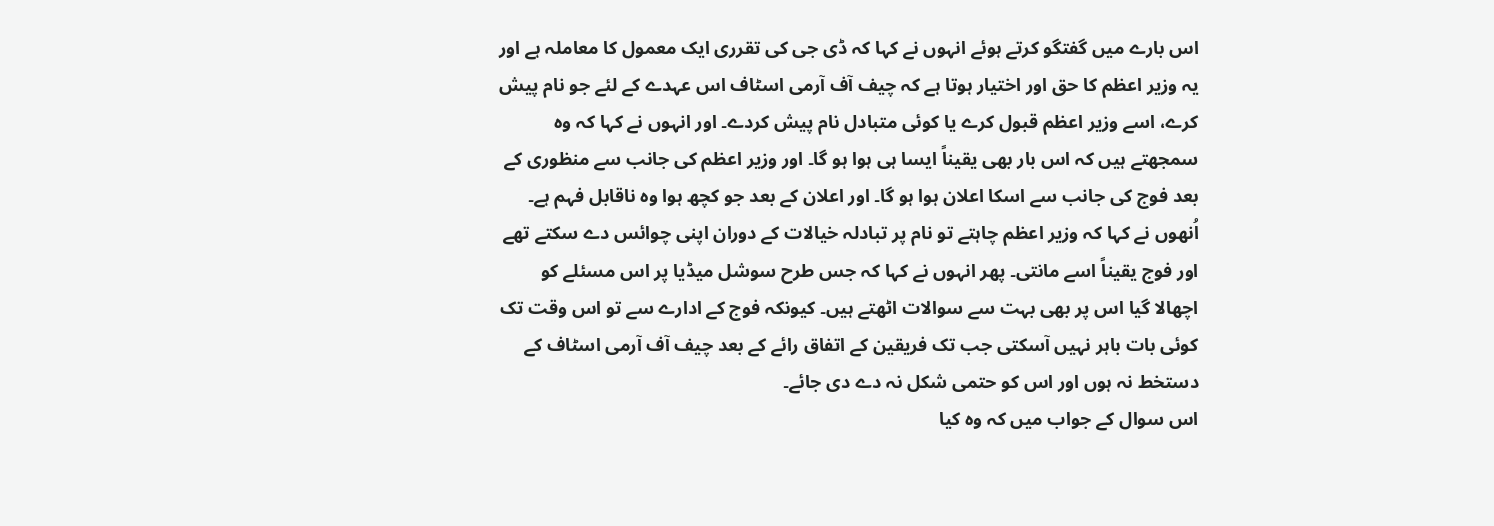اس بارے میں گفتگو کرتے ہوئے انہوں نے کہا کہ ڈی جی کی تقرری ایک معمول کا معاملہ ہے اور یہ وزیر اعظم کا حق اور اختیار ہوتا ہے کہ چیف آف آرمی اسٹاف اس عہدے کے لئے جو نام پیش کرے، اسے وزیر اعظم قبول کرے یا کوئی متبادل نام پیش کردے۔ اور انہوں نے کہا کہ وہ سمجھتے ہیں کہ اس بار بھی یقیناً ایسا ہی ہوا ہو گا۔ اور وزیر اعظم کی جانب سے منظوری کے بعد فوج کی جانب سے اسکا اعلان ہوا ہو گا۔ اور اعلان کے بعد جو کچھ ہوا وہ ناقابل فہم ہے۔
اُنھوں نے کہا کہ وزیر اعظم چاہتے تو نام پر تبادلہ خیالات کے دوران اپنی چوائس دے سکتے تھے اور فوج یقیناً اسے مانتی۔ پھر انہوں نے کہا کہ جس طرح سوشل میڈیا پر اس مسئلے کو اچھالا گیا اس پر بھی بہت سے سوالات اٹھتے ہیں۔ کیونکہ فوج کے ادارے سے تو اس وقت تک کوئی بات باہر نہیں آسکتی جب تک فریقین کے اتفاق رائے کے بعد چیف آف آرمی اسٹاف کے دستخط نہ ہوں اور اس کو حتمی شکل نہ دے دی جائے۔
اس سوال کے جواب میں کہ وہ کیا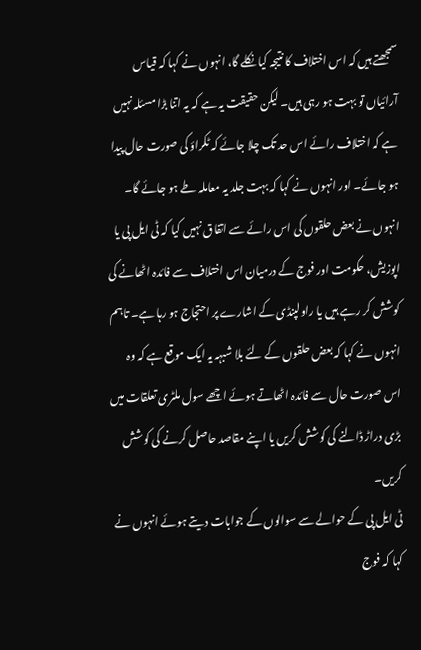سمجھتے ہیں کہ اس اختلاف کا نتیجہ کیا نکلے گا، انہوں نے کہا کہ قیاس آرائیاں تو بہت ہو رہی ہیں۔ لیکن حقیقت یہ ہے کہ یہ اتنا بڑا مسئلہ نہیں ہے کہ اختلاف رائے اس حد تک چلا جائے کہ ٹکراؤ کی صورت حال پیدا ہو جائے۔ اور انہوں نے کہا کہ بہت جلد یہ معاملہ طے ہو جائے گا۔
انہوں نے بعض حلقوں کی اس رائے سے اتفاق نہیں کیا کہ ٹی ایل پی یا اپوزیش، حکومت اور فوج کے درمیان اس اختلاف سے فائدہ اٹھانے کی کوشش کر رہے ہیں یا راولپنڈی کے اشارے پر احتجاج ہو رہا ہے۔ تاہم انہوں نے کہا کہ بعض حلقوں کے لئے بلا شبہہ یہ ایک موقع ہے کہ وہ اس صورت حال سے فائدہ اٹھاتے ہوئے اچھے سول ملٹری تعلقات میں بڑی دراڑ ڈالنے کی کوشش کریں یا اپنے مقاصد حاصل کرنے کی کوشش کریں۔
ٹی ایل پی کے حوالے سے سوالوں کے جوابات دیتے ہوئے انہوں نے کہا کہ فوج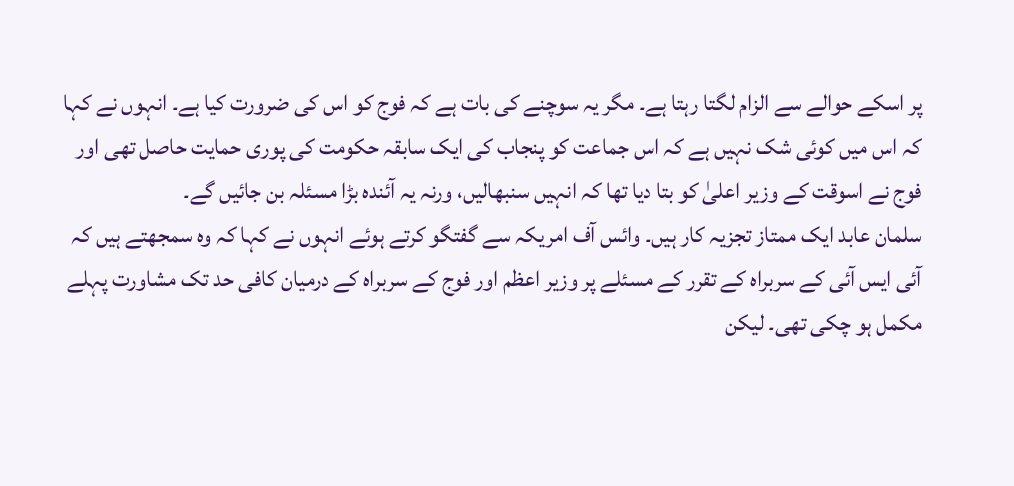پر اسکے حوالے سے الزام لگتا رہتا ہے۔ مگر یہ سوچنے کی بات ہے کہ فوج کو اس کی ضرورت کیا ہے۔ انہوں نے کہا کہ اس میں کوئی شک نہیں ہے کہ اس جماعت کو پنجاب کی ایک سابقہ حکومت کی پوری حمایت حاصل تھی اور فوج نے اسوقت کے وزیر اعلیٰ کو بتا دیا تھا کہ انہیں سنبھالیں، ورنہ یہ آئندہ بڑا مسئلہ بن جائیں گے۔
سلمان عابد ایک ممتاز تجزیہ کار ہیں۔ وائس آف امریکہ سے گفتگو کرتے ہوئے انہوں نے کہا کہ وہ سمجھتے ہیں کہ آئی ایس آئی کے سربراہ کے تقرر کے مسئلے پر وزیر اعظم اور فوج کے سربراہ کے درمیان کافی حد تک مشاورت پہلے مکمل ہو چکی تھی۔ لیکن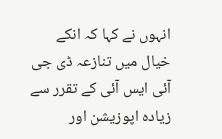انہوں نے کہا کہ انکے خیال میں تنازعہ ڈی جی آئی ایس آئی کے تقرر سے زیادہ اپوزیشن اور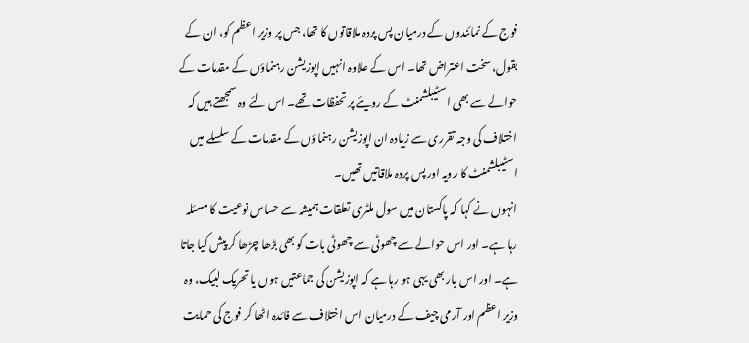فوج کے نمائندوں کے درمیان پس پردہ ملاقاتوں کا تھا، جس پر وزیر اعظم کو، ان کے بقول، سخت اعتراض تھا۔ اس کے علاوہ انہیں اپوزیشن رہنماؤں کے مقدمات کے حوالے سے بھی اسٹیبلشمنٹ کے رویئے پر تحفظات تھے۔ اس لئے وہ سمجھتے ہیں کہ اختلاف کی وجہ تقرری سے زیادہ ان اپوزیشن رہنماؤں کے مقدمات کے سلسلے میں اسٹیبلشمنٹ کا رویہ اور پس پردہ ملاقاتیں تھیں۔
انہوں نے کہا کہ پاکستان میں سول ملٹری تعلقات ہمیشہ سے حساس نوعیت کا مسئلہ رہا ہے۔ اور اس حوالے سے چھوٹی سے چھوٹی بات کو بھی بڑھا چڑھا کر پیش کیا جاتا ہے۔ اور اس بار بھی یہی ہو رہا ہے کہ اپوزیشن کی جماعتیں ہوں یا تحریک لبیک، وہ وزیر اعظم اور آرمی چیف کے درمیان اس اختلاف سے فائدہ اٹھا کر فوج کی حمایت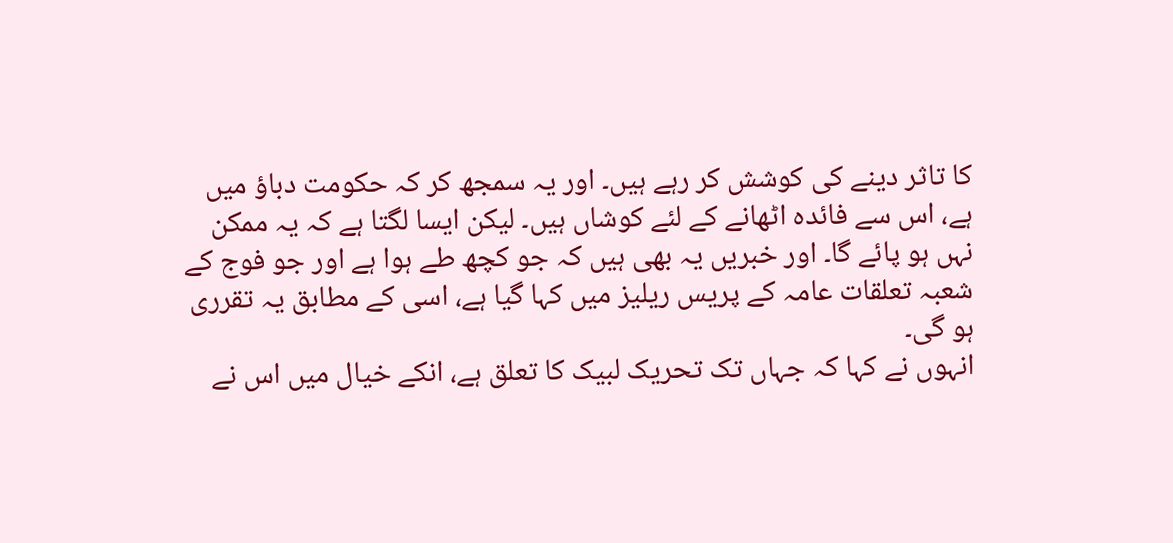کا تاثر دینے کی کوشش کر رہے ہیں۔ اور یہ سمجھ کر کہ حکومت دباؤ میں ہے، اس سے فائدہ اٹھانے کے لئے کوشاں ہیں۔ لیکن ایسا لگتا ہے کہ یہ ممکن نہں ہو پائے گا۔ اور خبریں یہ بھی ہیں کہ جو کچھ طے ہوا ہے اور جو فوج کے شعبہ تعلقات عامہ کے پریس ریلیز میں کہا گیا ہے، اسی کے مطابق یہ تقرری ہو گی۔
انہوں نے کہا کہ جہاں تک تحریک لبیک کا تعلق ہے، انکے خیال میں اس نے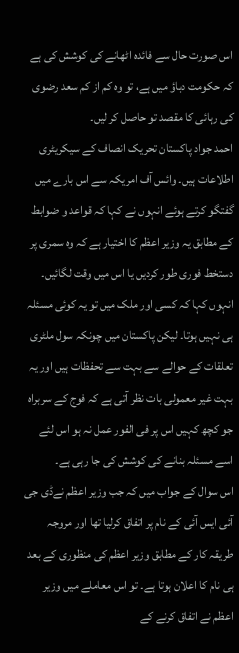اس صورت حال سے فائدہ اٹھانے کی کوشش کی ہے کہ حکومت دباؤ میں ہے، تو وہ کم از کم سعد رضوی کی رہائی کا مقصد تو حاصل کر لیں۔
احمد جواد پاکستان تحریک انصاف کے سیکریٹری اطلاعات ہیں۔ وائس آف امریکہ سے اس بارے میں گفتگو کرتے ہوئے انہوں نے کہا کہ قواعد و ضوابط کے مطابق یہ وزیر اعظم کا اختیار ہے کہ وہ سمری پر دستخط فوری طور کردیں یا اس میں وقت لگائیں۔ انہوں کہا کہ کسی اور ملک میں تو یہ کوئی مسئلہ ہی نہیں ہوتا۔ لیکن پاکستان میں چونکہ سول ملٹری تعلقات کے حوالے سے بہت سے تحفظات ہیں اور یہ بہت غیر معمولی بات نظر آتی ہے کہ فوج کے سربراہ جو کچھ کہیں اس پر فی الفور عمل نہ ہو اس لئے اسے مسئلہ بنانے کی کوشش کی جا رہی ہے۔
اس سوال کے جواب میں کہ جب وزیر اعظم نےڈی جی آئی ایس آئی کے نام پر اتفاق کرلیا تھا اور مروجہ طریقہ کار کے مطابق وزیر اعظم کی منظوری کے بعد ہی نام کا اعلان ہوتا ہے۔ تو اس معاملے میں وزیر اعظم نے اتفاق کرنے کے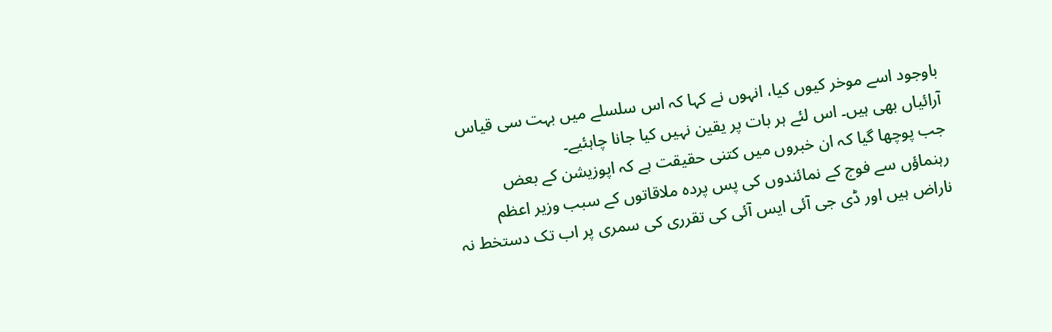باوجود اسے موخر کیوں کیا، انہوں نے کہا کہ اس سلسلے میں بہت سی قیاس آرائیاں بھی ہیں۔ اس لئے ہر بات پر یقین نہیں کیا جانا چاہئیے۔
جب پوچھا گیا کہ ان خبروں میں کتنی حقیقت ہے کہ اپوزیشن کے بعض رہنماؤں سے فوج کے نمائندوں کی پس پردہ ملاقاتوں کے سبب وزیر اعظم ناراض ہیں اور ڈی جی آئی ایس آئی کی تقرری کی سمری پر اب تک دستخط نہ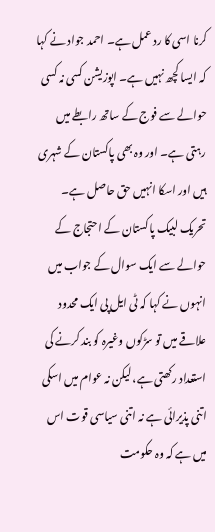کرنا اسی کا رد عمل ہے۔ احمد جواد نے کہا کہ ایسا کچھ نہیں ہے۔ اپوزیشن کسی نہ کسی حوالے سے فوج کے ساتھ رابطے میں رہتی ہے۔ اور وہ بھی پاکستان کے شہری ہیں اور اسکا انہیں حق حاصل ہے۔
تحریک لبیک پاکستان کے احتجاج کے حوالے سے ایک سوال کے جواب میں انہوں نے کہا کہ ٹی ایل پی ایک محدود علاقے میں تو سڑکوں وغیرہ کو بند کرنے کی استعداد رکھتی ہے، لیکن نہ عوام میں اسکی اتنی پذیرائی ہے نہ اتنی سیاسی قوت اس میں ہے کہ وہ حکومت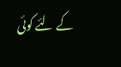کے لئے کوئی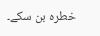خطرہ بن سکے۔